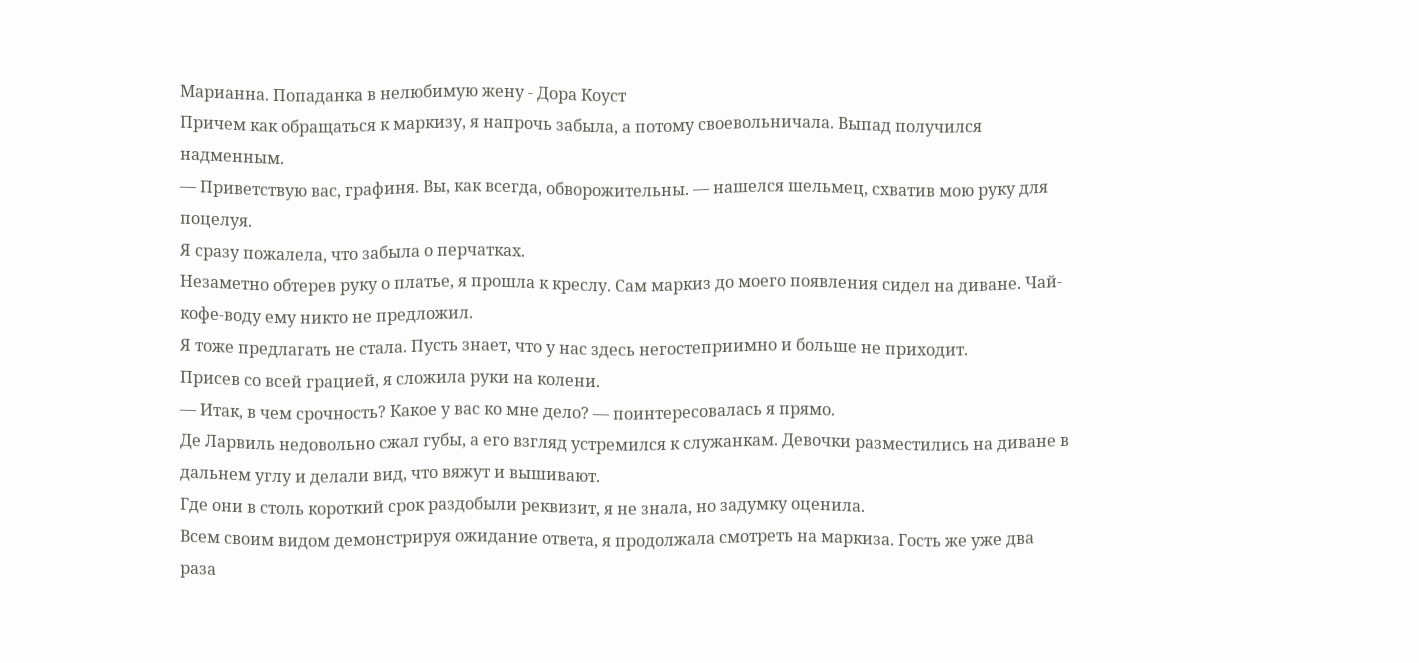Марианна. Попаданка в нелюбимую жену - Дора Коуст
Причем как обращаться к маркизу, я напрочь забыла, а потому своевольничала. Выпад получился надменным.
— Приветствую вас, графиня. Вы, как всегда, обворожительны. — нашелся шельмец, схватив мою руку для поцелуя.
Я сразу пожалела, что забыла о перчатках.
Незаметно обтерев руку о платье, я прошла к креслу. Сам маркиз до моего появления сидел на диване. Чай-кофе-воду ему никто не предложил.
Я тоже предлагать не стала. Пусть знает, что у нас здесь негостеприимно и больше не приходит.
Присев со всей грацией, я сложила руки на колени.
— Итак, в чем срочность? Какое у вас ко мне дело? — поинтересовалась я прямо.
Де Ларвиль недовольно сжал губы, а его взгляд устремился к служанкам. Девочки разместились на диване в дальнем углу и делали вид, что вяжут и вышивают.
Где они в столь короткий срок раздобыли реквизит, я не знала, но задумку оценила.
Всем своим видом демонстрируя ожидание ответа, я продолжала смотреть на маркиза. Гость же уже два раза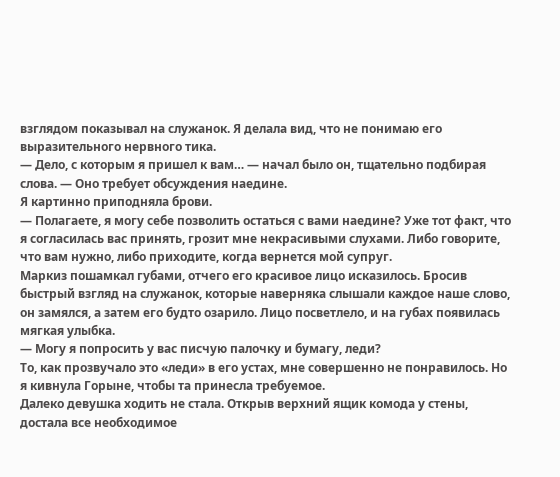взглядом показывал на служанок. Я делала вид, что не понимаю его выразительного нервного тика.
— Дело, с которым я пришел к вам… — начал было он, тщательно подбирая слова. — Оно требует обсуждения наедине.
Я картинно приподняла брови.
— Полагаете, я могу себе позволить остаться с вами наедине? Уже тот факт, что я согласилась вас принять, грозит мне некрасивыми слухами. Либо говорите, что вам нужно, либо приходите, когда вернется мой супруг.
Маркиз пошамкал губами, отчего его красивое лицо исказилось. Бросив быстрый взгляд на служанок, которые наверняка слышали каждое наше слово, он замялся, а затем его будто озарило. Лицо посветлело, и на губах появилась мягкая улыбка.
— Могу я попросить у вас писчую палочку и бумагу, леди?
То, как прозвучало это «леди» в его устах, мне совершенно не понравилось. Но я кивнула Горыне, чтобы та принесла требуемое.
Далеко девушка ходить не стала. Открыв верхний ящик комода у стены, достала все необходимое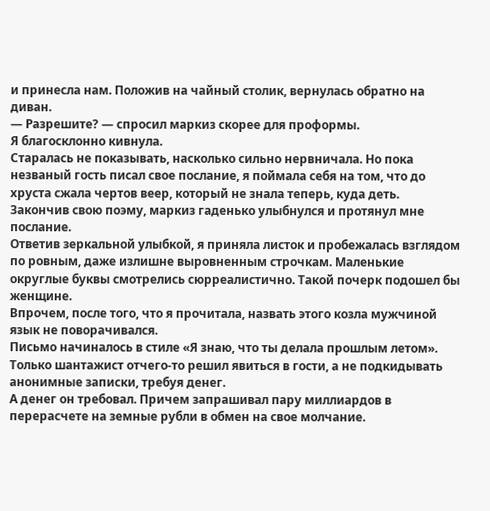и принесла нам. Положив на чайный столик, вернулась обратно на диван.
— Разрешите? — спросил маркиз скорее для проформы.
Я благосклонно кивнула.
Старалась не показывать, насколько сильно нервничала. Но пока незваный гость писал свое послание, я поймала себя на том, что до хруста сжала чертов веер, который не знала теперь, куда деть.
Закончив свою поэму, маркиз гаденько улыбнулся и протянул мне послание.
Ответив зеркальной улыбкой, я приняла листок и пробежалась взглядом по ровным, даже излишне выровненным строчкам. Маленькие округлые буквы смотрелись сюрреалистично. Такой почерк подошел бы женщине.
Впрочем, после того, что я прочитала, назвать этого козла мужчиной язык не поворачивался.
Письмо начиналось в стиле «Я знаю, что ты делала прошлым летом». Только шантажист отчего-то решил явиться в гости, а не подкидывать анонимные записки, требуя денег.
А денег он требовал. Причем запрашивал пару миллиардов в перерасчете на земные рубли в обмен на свое молчание.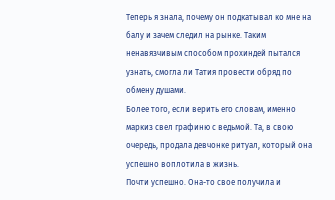Теперь я знала, почему он подкатывал ко мне на балу и зачем следил на рынке. Таким ненавязчивым способом прохиндей пытался узнать, смогла ли Татия провести обряд по обмену душами.
Более того, если верить его словам, именно маркиз свел графиню с ведьмой. Та, в свою очередь, продала девчонке ритуал, который она успешно воплотила в жизнь.
Почти успешно. Она-то свое получила и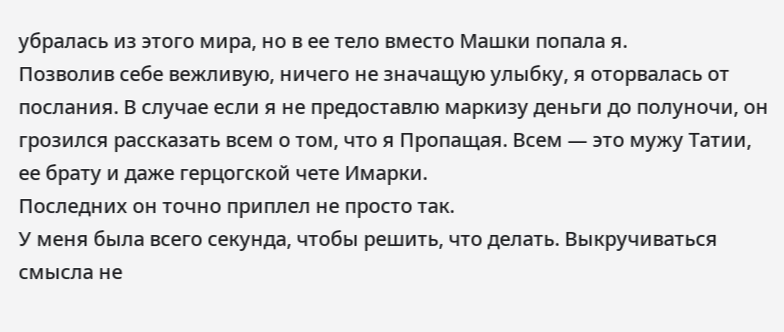убралась из этого мира, но в ее тело вместо Машки попала я.
Позволив себе вежливую, ничего не значащую улыбку, я оторвалась от послания. В случае если я не предоставлю маркизу деньги до полуночи, он грозился рассказать всем о том, что я Пропащая. Всем — это мужу Татии, ее брату и даже герцогской чете Имарки.
Последних он точно приплел не просто так.
У меня была всего секунда, чтобы решить, что делать. Выкручиваться смысла не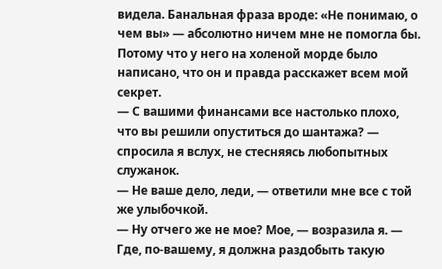видела. Банальная фраза вроде: «Не понимаю, о чем вы» — абсолютно ничем мне не помогла бы. Потому что у него на холеной морде было написано, что он и правда расскажет всем мой секрет.
— С вашими финансами все настолько плохо, что вы решили опуститься до шантажа? — спросила я вслух, не стесняясь любопытных служанок.
— Не ваше дело, леди, — ответили мне все с той же улыбочкой.
— Ну отчего же не мое? Мое, — возразила я. — Где, по-вашему, я должна раздобыть такую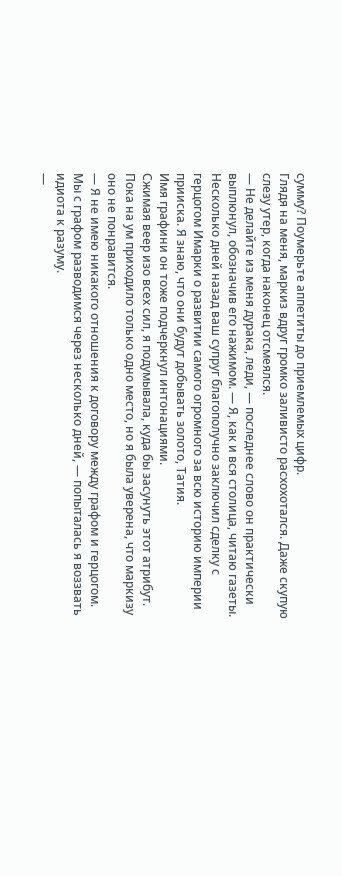сумму? Поумерьте аппетиты до приемлемых цифр.
Глядя на меня, маркиз вдруг громко заливисто расхохотался. Даже скупую слезу утер, когда наконец отсмеялся.
— Не делайте из меня дурака, леди, — последнее слово он практически выплюнул, обозначив его нажимом. — Я, как и вся столица, читаю газеты. Несколько дней назад ваш супруг благополучно заключил сделку с герцогом Имарки о развитии самого огромного за всю историю империи прииска. Я знаю, что они будут добывать золото, Татия.
Имя графини он тоже подчеркнул интонациями.
Сжимая веер изо всех сил, я подумывала, куда бы засунуть этот атрибут. Пока на ум приходило только одно место, но я была уверена, что маркизу оно не понравится.
— Я не имею никакого отношения к договору между графом и герцогом. Мы с графом разводимся через несколько дней, — попыталась я воззвать идиота к разуму.
—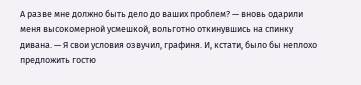А разве мне должно быть дело до ваших проблем? — вновь одарили меня высокомерной усмешкой, вольготно откинувшись на спинку дивана. — Я свои условия озвучил, графиня. И, кстати, было бы неплохо предложить гостю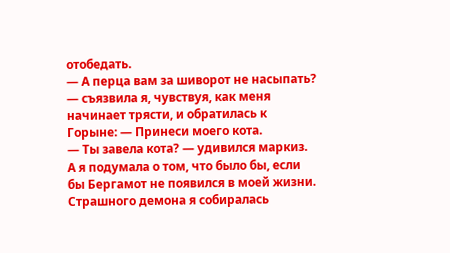отобедать.
— А перца вам за шиворот не насыпать? — съязвила я, чувствуя, как меня начинает трясти, и обратилась к Горыне: — Принеси моего кота.
— Ты завела кота? — удивился маркиз.
А я подумала о том, что было бы, если бы Бергамот не появился в моей жизни. Страшного демона я собиралась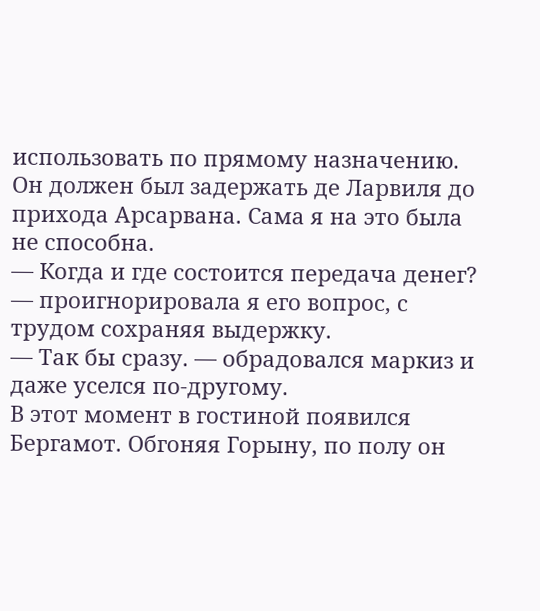использовать по прямому назначению. Он должен был задержать де Ларвиля до прихода Арсарвана. Сама я на это была не способна.
— Когда и где состоится передача денег? — проигнорировала я его вопрос, с трудом сохраняя выдержку.
— Так бы сразу. — обрадовался маркиз и даже уселся по-другому.
В этот момент в гостиной появился Бергамот. Обгоняя Горыну, по полу он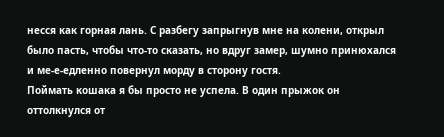несся как горная лань. С разбегу запрыгнув мне на колени, открыл было пасть, чтобы что-то сказать, но вдруг замер, шумно принюхался и ме-е-едленно повернул морду в сторону гостя.
Поймать кошака я бы просто не успела. В один прыжок он оттолкнулся от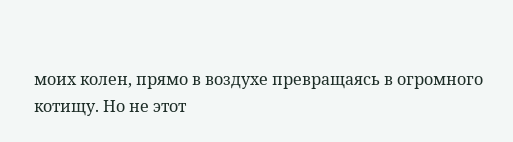моих колен, прямо в воздухе превращаясь в огромного котищу. Но не этот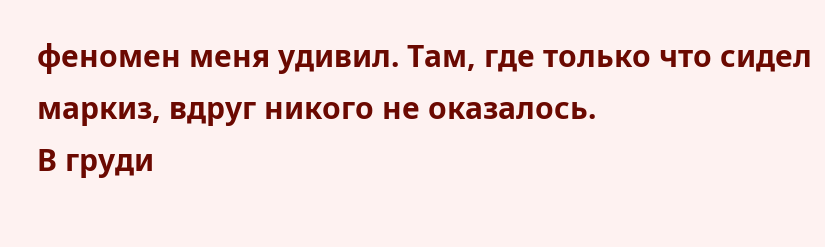феномен меня удивил. Там, где только что сидел маркиз, вдруг никого не оказалось.
В груди